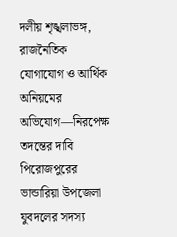দলীয় শৃঙ্খলাভঙ্গ, রাজনৈতিক যোগাযোগ ও আর্থিক অনিয়মের অভিযোগ—নিরপেক্ষ তদন্তের দাবি
পিরোজপুরের ভান্ডারিয়া উপজেলা যুবদলের সদস্য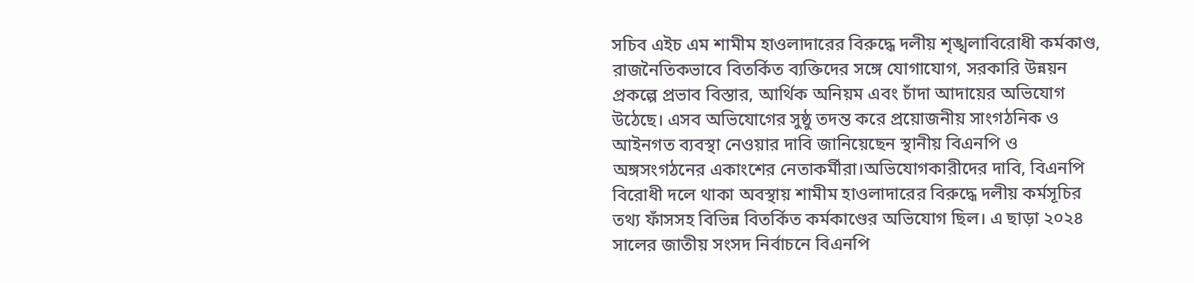সচিব এইচ এম শামীম হাওলাদারের বিরুদ্ধে দলীয় শৃঙ্খলাবিরোধী কর্মকাণ্ড, রাজনৈতিকভাবে বিতর্কিত ব্যক্তিদের সঙ্গে যোগাযোগ, সরকারি উন্নয়ন প্রকল্পে প্রভাব বিস্তার, আর্থিক অনিয়ম এবং চাঁদা আদায়ের অভিযোগ উঠেছে। এসব অভিযোগের সুষ্ঠু তদন্ত করে প্রয়োজনীয় সাংগঠনিক ও আইনগত ব্যবস্থা নেওয়ার দাবি জানিয়েছেন স্থানীয় বিএনপি ও অঙ্গসংগঠনের একাংশের নেতাকর্মীরা।অভিযোগকারীদের দাবি, বিএনপি বিরোধী দলে থাকা অবস্থায় শামীম হাওলাদারের বিরুদ্ধে দলীয় কর্মসূচির তথ্য ফাঁসসহ বিভিন্ন বিতর্কিত কর্মকাণ্ডের অভিযোগ ছিল। এ ছাড়া ২০২৪ সালের জাতীয় সংসদ নির্বাচনে বিএনপি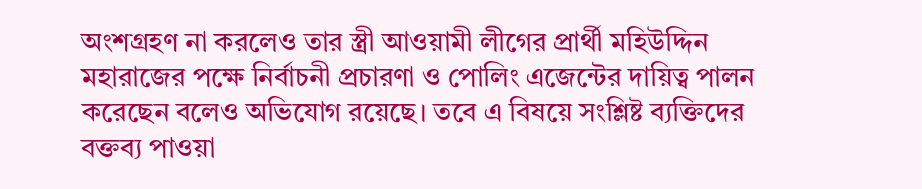অংশগ্রহণ না করলেও তার স্ত্রী আওয়ামী লীগের প্রার্থী মহিউদ্দিন মহারাজের পক্ষে নির্বাচনী প্রচারণা ও পোলিং এজেন্টের দায়িত্ব পালন করেছেন বলেও অভিযোগ রয়েছে। তবে এ বিষয়ে সংশ্লিষ্ট ব্যক্তিদের বক্তব্য পাওয়া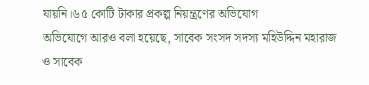যায়নি।৬৫ কোটি টাকার প্রকল্প নিয়ন্ত্রণের অভিযোগ
অভিযোগে আরও বলা হয়েছে, সাবেক সংসদ সদস্য মহিউদ্দিন মহারাজ ও সাবেক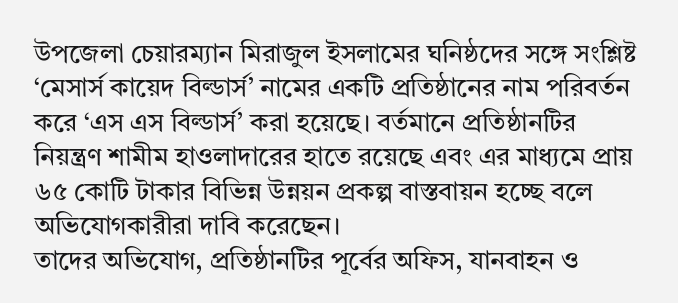উপজেলা চেয়ারম্যান মিরাজুল ইসলামের ঘনিষ্ঠদের সঙ্গে সংশ্লিষ্ট ‘মেসার্স কায়েদ বিল্ডার্স’ নামের একটি প্রতিষ্ঠানের নাম পরিবর্তন করে ‘এস এস বিল্ডার্স’ করা হয়েছে। বর্তমানে প্রতিষ্ঠানটির নিয়ন্ত্রণ শামীম হাওলাদারের হাতে রয়েছে এবং এর মাধ্যমে প্রায় ৬৫ কোটি টাকার বিভিন্ন উন্নয়ন প্রকল্প বাস্তবায়ন হচ্ছে বলে অভিযোগকারীরা দাবি করেছেন।
তাদের অভিযোগ, প্রতিষ্ঠানটির পূর্বের অফিস, যানবাহন ও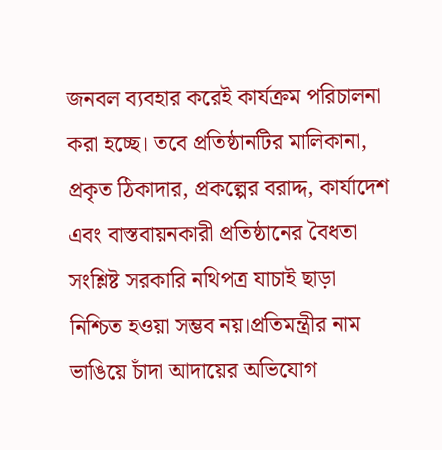জনবল ব্যবহার করেই কার্যক্রম পরিচালনা করা হচ্ছে। তবে প্রতিষ্ঠানটির মালিকানা, প্রকৃত ঠিকাদার, প্রকল্পের বরাদ্দ, কার্যাদেশ এবং বাস্তবায়নকারী প্রতিষ্ঠানের বৈধতা সংশ্লিষ্ট সরকারি নথিপত্র যাচাই ছাড়া নিশ্চিত হওয়া সম্ভব নয়।প্রতিমন্ত্রীর নাম ভাঙিয়ে চাঁদা আদায়ের অভিযোগ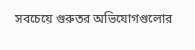সবচেয়ে গুরুতর অভিযোগগুলোর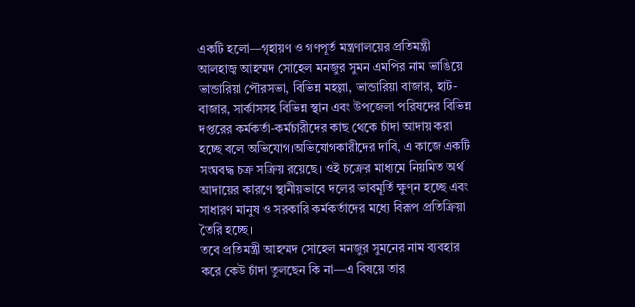একটি হলো—গৃহায়ণ ও গণপূর্ত মন্ত্রণালয়ের প্রতিমন্ত্রী আলহাজ্ব আহম্মদ সোহেল মনজুর সুমন এমপির নাম ভাঙিয়ে ভান্ডারিয়া পৌরসভা, বিভিন্ন মহল্লা, ভান্ডারিয়া বাজার, হাট-বাজার, সার্কাসসহ বিভিন্ন স্থান এবং উপজেলা পরিষদের বিভিন্ন দপ্তরের কর্মকর্তা-কর্মচারীদের কাছ থেকে চাঁদা আদায় করা হচ্ছে বলে অভিযোগ।অভিযোগকারীদের দাবি, এ কাজে একটি সংঘবদ্ধ চক্র সক্রিয় রয়েছে। ওই চক্রের মাধ্যমে নিয়মিত অর্থ আদায়ের কারণে স্থানীয়ভাবে দলের ভাবমূর্তি ক্ষুণ্ন হচ্ছে এবং সাধারণ মানুষ ও সরকারি কর্মকর্তাদের মধ্যে বিরূপ প্রতিক্রিয়া তৈরি হচ্ছে।
তবে প্রতিমন্ত্রী আহম্মদ সোহেল মনজুর সুমনের নাম ব্যবহার করে কেউ চাঁদা তুলছেন কি না—এ বিষয়ে তার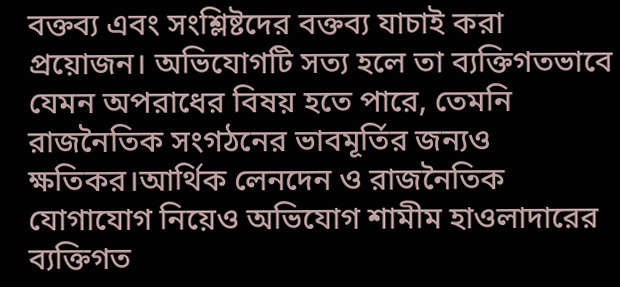বক্তব্য এবং সংশ্লিষ্টদের বক্তব্য যাচাই করা প্রয়োজন। অভিযোগটি সত্য হলে তা ব্যক্তিগতভাবে যেমন অপরাধের বিষয় হতে পারে, তেমনি রাজনৈতিক সংগঠনের ভাবমূর্তির জন্যও ক্ষতিকর।আর্থিক লেনদেন ও রাজনৈতিক যোগাযোগ নিয়েও অভিযোগ শামীম হাওলাদারের ব্যক্তিগত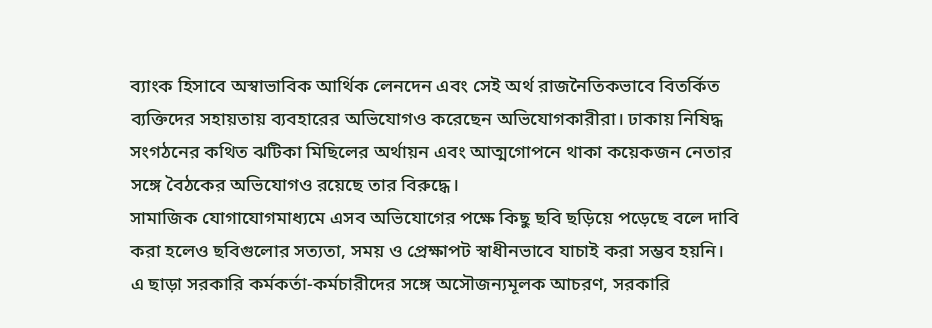ব্যাংক হিসাবে অস্বাভাবিক আর্থিক লেনদেন এবং সেই অর্থ রাজনৈতিকভাবে বিতর্কিত ব্যক্তিদের সহায়তায় ব্যবহারের অভিযোগও করেছেন অভিযোগকারীরা। ঢাকায় নিষিদ্ধ সংগঠনের কথিত ঝটিকা মিছিলের অর্থায়ন এবং আত্মগোপনে থাকা কয়েকজন নেতার সঙ্গে বৈঠকের অভিযোগও রয়েছে তার বিরুদ্ধে।
সামাজিক যোগাযোগমাধ্যমে এসব অভিযোগের পক্ষে কিছু ছবি ছড়িয়ে পড়েছে বলে দাবি করা হলেও ছবিগুলোর সত্যতা, সময় ও প্রেক্ষাপট স্বাধীনভাবে যাচাই করা সম্ভব হয়নি।
এ ছাড়া সরকারি কর্মকর্তা-কর্মচারীদের সঙ্গে অসৌজন্যমূলক আচরণ, সরকারি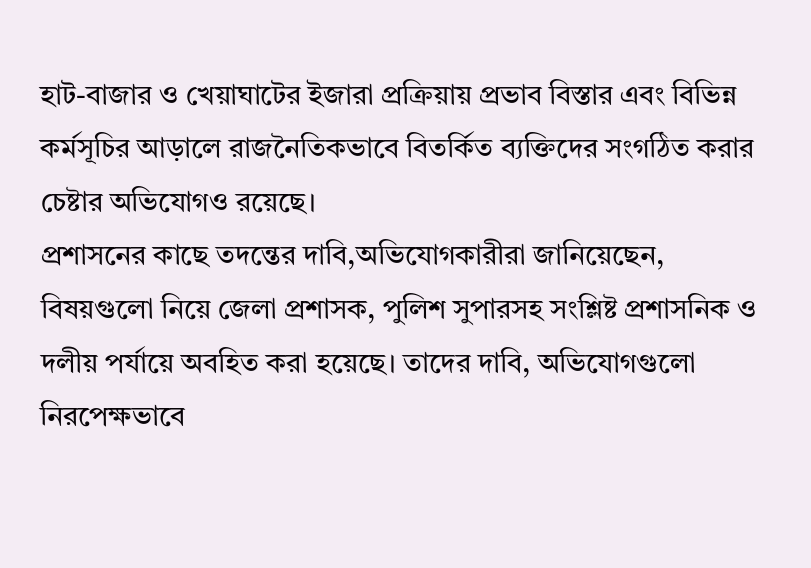হাট-বাজার ও খেয়াঘাটের ইজারা প্রক্রিয়ায় প্রভাব বিস্তার এবং বিভিন্ন কর্মসূচির আড়ালে রাজনৈতিকভাবে বিতর্কিত ব্যক্তিদের সংগঠিত করার চেষ্টার অভিযোগও রয়েছে।
প্রশাসনের কাছে তদন্তের দাবি,অভিযোগকারীরা জানিয়েছেন, বিষয়গুলো নিয়ে জেলা প্রশাসক, পুলিশ সুপারসহ সংশ্লিষ্ট প্রশাসনিক ও দলীয় পর্যায়ে অবহিত করা হয়েছে। তাদের দাবি, অভিযোগগুলো নিরপেক্ষভাবে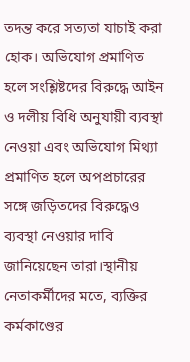তদন্ত করে সত্যতা যাচাই করা হোক। অভিযোগ প্রমাণিত হলে সংশ্লিষ্টদের বিরুদ্ধে আইন ও দলীয় বিধি অনুযায়ী ব্যবস্থা নেওয়া এবং অভিযোগ মিথ্যা প্রমাণিত হলে অপপ্রচারের সঙ্গে জড়িতদের বিরুদ্ধেও ব্যবস্থা নেওয়ার দাবি জানিয়েছেন তারা।স্থানীয় নেতাকর্মীদের মতে, ব্যক্তির কর্মকাণ্ডের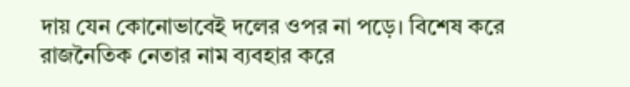দায় যেন কোনোভাবেই দলের ওপর না পড়ে। বিশেষ করে রাজনৈতিক নেতার নাম ব্যবহার করে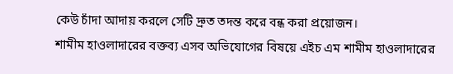কেউ চাঁদা আদায় করলে সেটি দ্রুত তদন্ত করে বন্ধ করা প্রয়োজন।
শামীম হাওলাদারের বক্তব্য এসব অভিযোগের বিষয়ে এইচ এম শামীম হাওলাদারের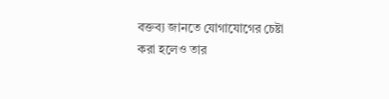বক্তব্য জানতে যোগাযোগের চেষ্টা করা হলেও তার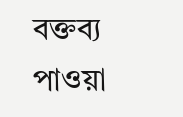বক্তব্য পাওয়া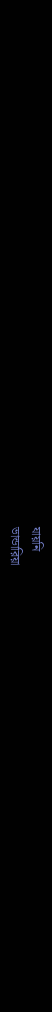যায়নি
ভান্ডারিয়া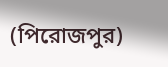(পিরোজপুর)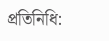প্রতিনিধি: